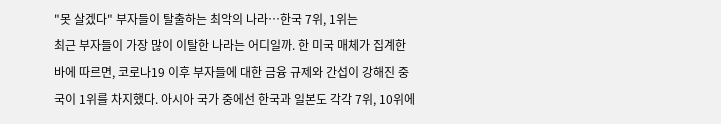"못 살겠다" 부자들이 탈출하는 최악의 나라…한국 7위, 1위는
최근 부자들이 가장 많이 이탈한 나라는 어디일까. 한 미국 매체가 집계한 바에 따르면, 코로나19 이후 부자들에 대한 금융 규제와 간섭이 강해진 중국이 1위를 차지했다. 아시아 국가 중에선 한국과 일본도 각각 7위, 10위에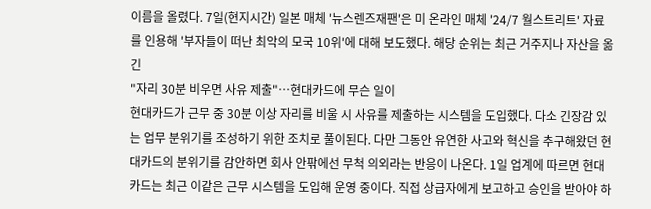이름을 올렸다. 7일(현지시간) 일본 매체 '뉴스렌즈재팬'은 미 온라인 매체 '24/7 월스트리트' 자료를 인용해 '부자들이 떠난 최악의 모국 10위'에 대해 보도했다. 해당 순위는 최근 거주지나 자산을 옮긴
"자리 30분 비우면 사유 제출"…현대카드에 무슨 일이
현대카드가 근무 중 30분 이상 자리를 비울 시 사유를 제출하는 시스템을 도입했다. 다소 긴장감 있는 업무 분위기를 조성하기 위한 조치로 풀이된다. 다만 그동안 유연한 사고와 혁신을 추구해왔던 현대카드의 분위기를 감안하면 회사 안팎에선 무척 의외라는 반응이 나온다. 1일 업계에 따르면 현대카드는 최근 이같은 근무 시스템을 도입해 운영 중이다. 직접 상급자에게 보고하고 승인을 받아야 하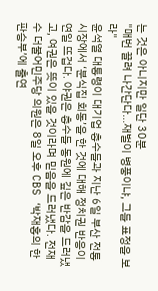는 것은 아니지만 일단 30분
"매번 끌려 나간단다…재벌이 병풍이냐, 그들 표정을 보라"
윤석열 대통령이 대기업 총수들과 지난 6일 부산 전통시장에서 ‘분식집 회동’을 한 것에 대해 정치권 반응이 연일 뜨겁다. 야권은 총수들 동원에 깊은 반감을 드러냈고, 여권은 뜻이 있을 것이라며 믿음을 드러냈다. 전재수 더불어민주당 의원은 8일 오후 CBS ‘박재홍의 한판승부’에 출연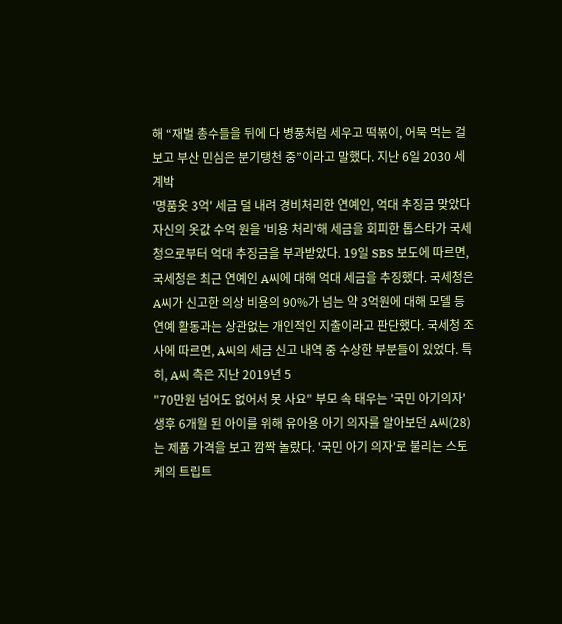해 “재벌 총수들을 뒤에 다 병풍처럼 세우고 떡볶이, 어묵 먹는 걸 보고 부산 민심은 분기탱천 중”이라고 말했다. 지난 6일 2030 세계박
'명품옷 3억' 세금 덜 내려 경비처리한 연예인, 억대 추징금 맞았다
자신의 옷값 수억 원을 '비용 처리'해 세금을 회피한 톱스타가 국세청으로부터 억대 추징금을 부과받았다. 19일 SBS 보도에 따르면, 국세청은 최근 연예인 A씨에 대해 억대 세금을 추징했다. 국세청은 A씨가 신고한 의상 비용의 90%가 넘는 약 3억원에 대해 모델 등 연예 활동과는 상관없는 개인적인 지출이라고 판단했다. 국세청 조사에 따르면, A씨의 세금 신고 내역 중 수상한 부분들이 있었다. 특히, A씨 측은 지난 2019년 5
"70만원 넘어도 없어서 못 사요" 부모 속 태우는 '국민 아기의자'
생후 6개월 된 아이를 위해 유아용 아기 의자를 알아보던 A씨(28)는 제품 가격을 보고 깜짝 놀랐다. '국민 아기 의자'로 불리는 스토케의 트립트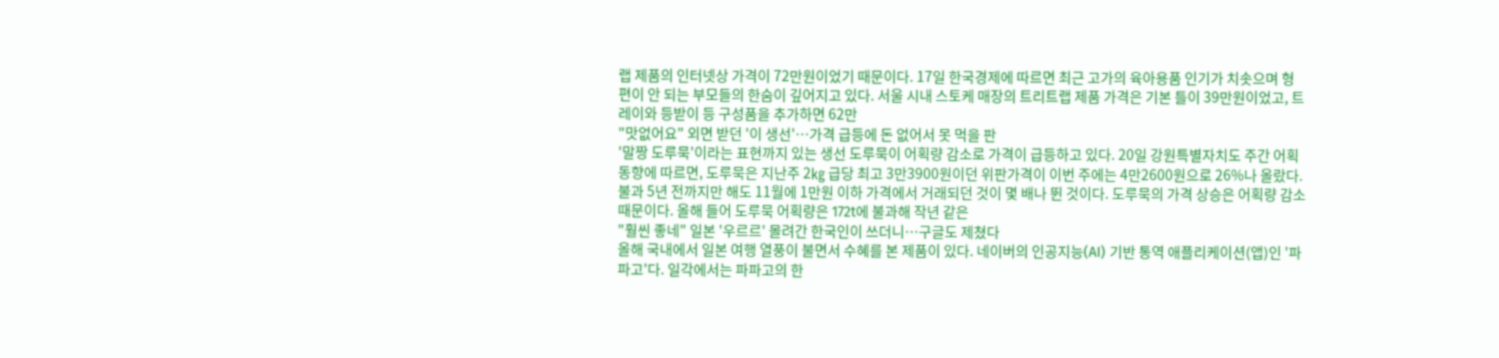랩 제품의 인터넷상 가격이 72만원이었기 때문이다. 17일 한국경제에 따르면 최근 고가의 육아용품 인기가 치솟으며 형편이 안 되는 부모들의 한숨이 깊어지고 있다. 서울 시내 스토케 매장의 트리트랩 제품 가격은 기본 틀이 39만원이었고, 트레이와 등받이 등 구성품을 추가하면 62만
"맛없어요" 외면 받던 '이 생선'…가격 급등에 돈 없어서 못 먹을 판
'말짱 도루묵'이라는 표현까지 있는 생선 도루묵이 어획량 감소로 가격이 급등하고 있다. 20일 강원특별자치도 주간 어획 동향에 따르면, 도루묵은 지난주 2㎏ 급당 최고 3만3900원이던 위판가격이 이번 주에는 4만2600원으로 26%나 올랐다. 불과 5년 전까지만 해도 11월에 1만원 이하 가격에서 거래되던 것이 몇 배나 뛴 것이다. 도루묵의 가격 상승은 어획량 감소 때문이다. 올해 들어 도루묵 어획량은 172t에 불과해 작년 같은
"훨씬 좋네" 일본 '우르르' 몰려간 한국인이 쓰더니…구글도 제쳤다
올해 국내에서 일본 여행 열풍이 불면서 수혜를 본 제품이 있다. 네이버의 인공지능(AI) 기반 통역 애플리케이션(앱)인 '파파고'다. 일각에서는 파파고의 한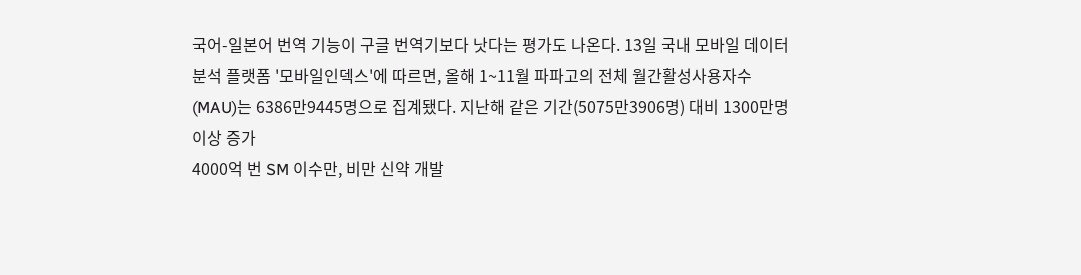국어-일본어 번역 기능이 구글 번역기보다 낫다는 평가도 나온다. 13일 국내 모바일 데이터 분석 플랫폼 '모바일인덱스'에 따르면, 올해 1~11월 파파고의 전체 월간활성사용자수(MAU)는 6386만9445명으로 집계됐다. 지난해 같은 기간(5075만3906명) 대비 1300만명 이상 증가
4000억 번 SM 이수만, 비만 신약 개발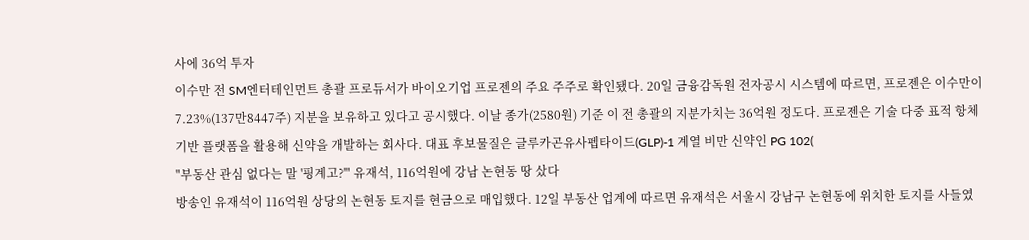사에 36억 투자
이수만 전 SM엔터테인먼트 총괄 프로듀서가 바이오기업 프로젠의 주요 주주로 확인됐다. 20일 금융감독원 전자공시 시스템에 따르면, 프로젠은 이수만이 7.23%(137만8447주) 지분을 보유하고 있다고 공시했다. 이날 종가(2580원) 기준 이 전 총괄의 지분가치는 36억원 정도다. 프로젠은 기술 다중 표적 항체 기반 플랫폼을 활용해 신약을 개발하는 회사다. 대표 후보물질은 글루카곤유사펩타이드(GLP)-1 계열 비만 신약인 PG 102(
"부동산 관심 없다는 말 '핑계고?'" 유재석, 116억원에 강남 논현동 땅 샀다
방송인 유재석이 116억원 상당의 논현동 토지를 현금으로 매입했다. 12일 부동산 업계에 따르면 유재석은 서울시 강남구 논현동에 위치한 토지를 사들였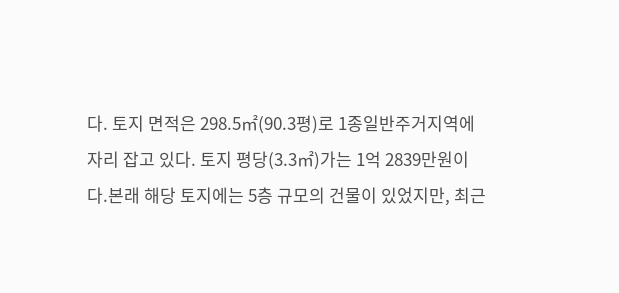다. 토지 면적은 298.5㎡(90.3평)로 1종일반주거지역에 자리 잡고 있다. 토지 평당(3.3㎡)가는 1억 2839만원이다.본래 해당 토지에는 5층 규모의 건물이 있었지만, 최근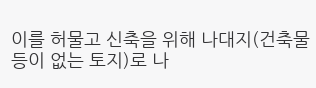이를 허물고 신축을 위해 나대지(건축물 등이 없는 토지)로 나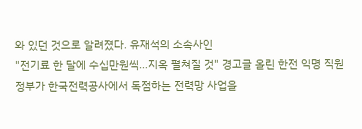와 있던 것으로 알려졌다. 유재석의 소속사인
"전기료 한 달에 수십만원씩…지옥 펼쳐질 것" 경고글 올린 한전 익명 직원
정부가 한국전력공사에서 독점하는 전력망 사업을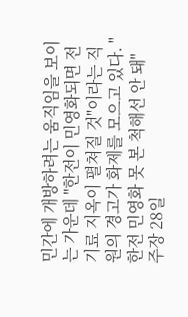민간에 개방하려는 움직임을 보이는 가운데 "한전이 민영화되면 전기료 지옥이 펼쳐질 것"이라는 직원의 경고가 화제를 모으고 있다. "한전 민영화 못 본 척해선 안 돼" 주장 28일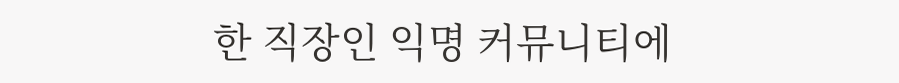한 직장인 익명 커뮤니티에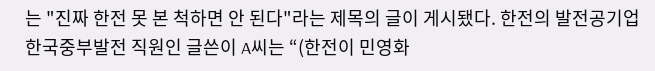는 "진짜 한전 못 본 척하면 안 된다"라는 제목의 글이 게시됐다. 한전의 발전공기업 한국중부발전 직원인 글쓴이 A씨는 “(한전이 민영화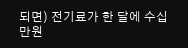되면) 전기료가 한 달에 수십만원